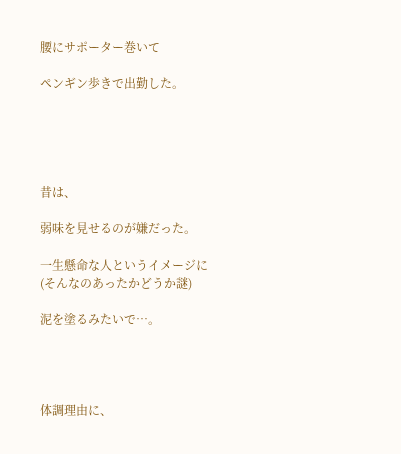腰にサポーター巻いて

ペンギン歩きで出勤した。





昔は、

弱味を見せるのが嫌だった。

一生懸命な人というイメージに
(そんなのあったかどうか謎)

泥を塗るみたいで…。




体調理由に、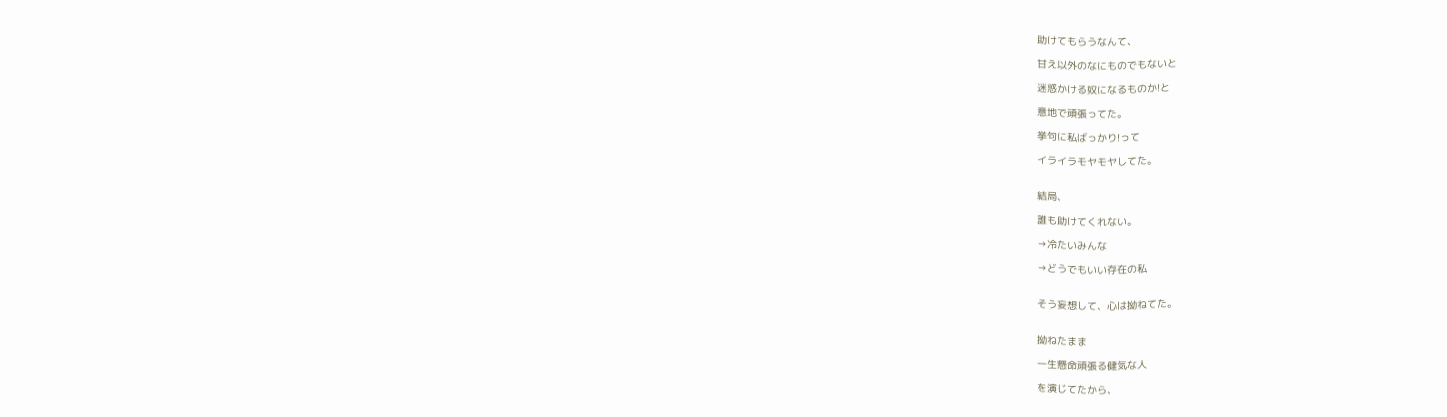助けてもらうなんて、

甘え以外のなにものでもないと

迷惑かける奴になるものか!と

意地で頑張ってた。

挙句に私ばっかり!って

イライラモヤモヤしてた。


結局、

誰も助けてくれない。

→冷たいみんな

→どうでもいい存在の私


そう妄想して、心は拗ねてた。


拗ねたまま

一生懸命頑張る健気な人

を演じてたから、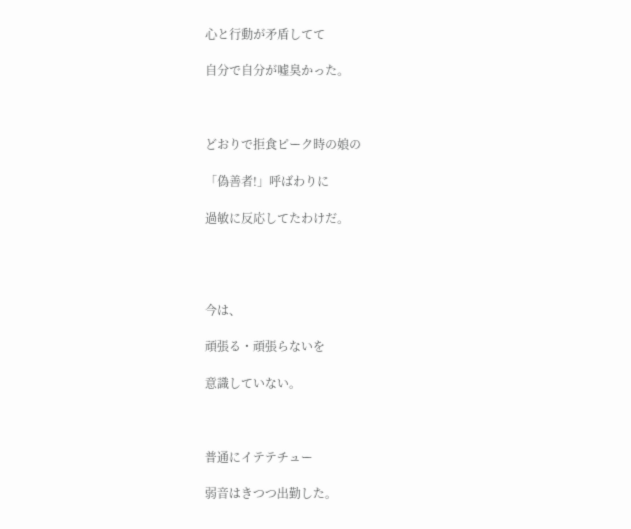心と行動が矛盾してて

自分で自分が嘘臭かった。



どおりで拒食ピーク時の娘の

「偽善者!」呼ばわりに

過敏に反応してたわけだ。




今は、

頑張る・頑張らないを

意識していない。



普通にイテテチュー

弱音はきつつ出勤した。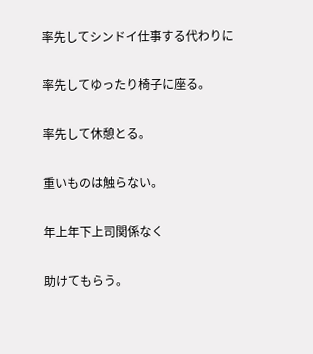率先してシンドイ仕事する代わりに

率先してゆったり椅子に座る。

率先して休憩とる。

重いものは触らない。

年上年下上司関係なく

助けてもらう。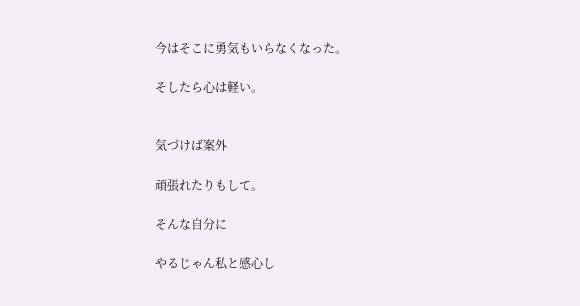今はそこに勇気もいらなくなった。

そしたら心は軽い。


気づけば案外

頑張れたりもして。

そんな自分に

やるじゃん私と感心し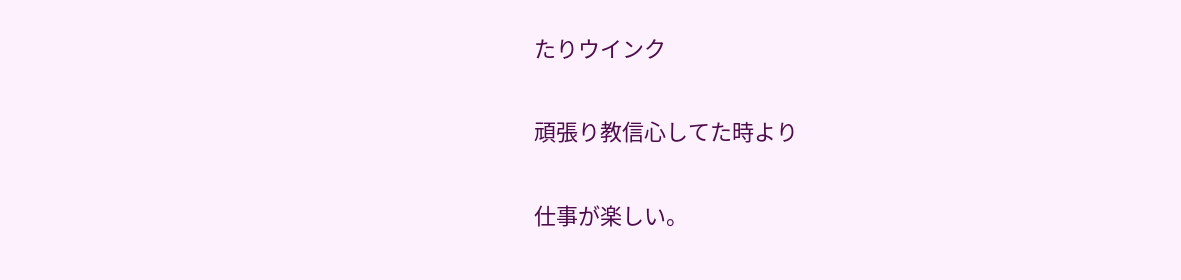たりウインク

頑張り教信心してた時より

仕事が楽しい。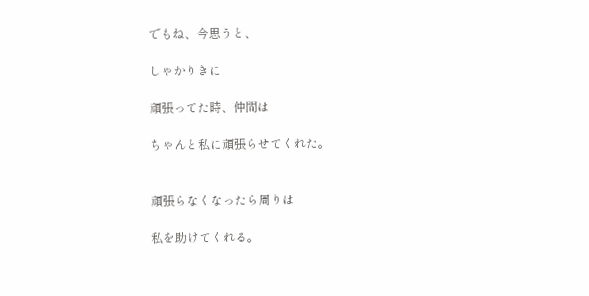でもね、今思うと、

しゃかりきに

頑張ってた時、仲間は

ちゃんと私に頑張らせてくれた。


頑張らなくなったら周りは

私を助けてくれる。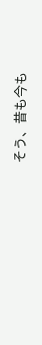そう、昔も今も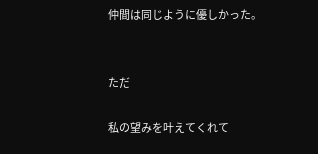仲間は同じように優しかった。


ただ

私の望みを叶えてくれて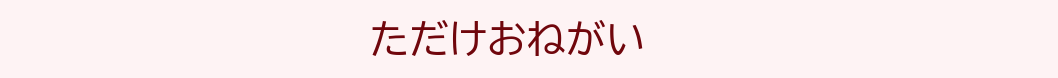ただけおねがい